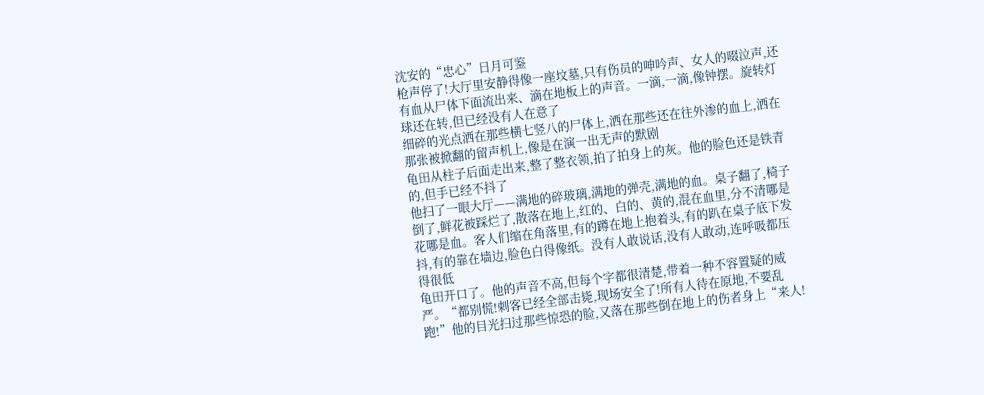沈安的“忠心”日月可鉴
枪声停了!大厅里安静得像一座坟墓,只有伤员的呻吟声、女人的啜泣声,还有血从尸体下面流出来、滴在地板上的声音。一滴,一滴,像钟摆。旋转灯球还在转,但已经没有人在意了
细碎的光点洒在那些横七竖八的尸体上,洒在那些还在往外渗的血上,洒在那张被掀翻的留声机上,像是在演一出无声的默剧
龟田从柱子后面走出来,整了整衣领,拍了拍身上的灰。他的脸色还是铁青的,但手已经不抖了
他扫了一眼大厅——满地的碎玻璃,满地的弹壳,满地的血。桌子翻了,椅子倒了,鲜花被踩烂了,散落在地上,红的、白的、黄的,混在血里,分不清哪是花哪是血。客人们缩在角落里,有的蹲在地上抱着头,有的趴在桌子底下发抖,有的靠在墙边,脸色白得像纸。没有人敢说话,没有人敢动,连呼吸都压得很低
龟田开口了。他的声音不高,但每个字都很清楚,带着一种不容置疑的威严。“都别慌!刺客已经全部击毙,现场安全了!所有人待在原地,不要乱跑!”他的目光扫过那些惊恐的脸,又落在那些倒在地上的伤者身上“来人!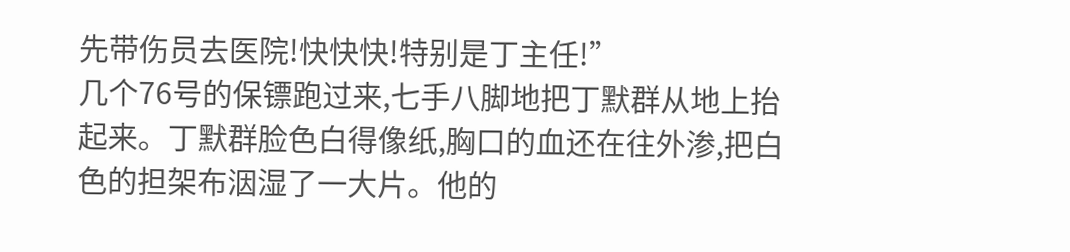先带伤员去医院!快快快!特别是丁主任!”
几个76号的保镖跑过来,七手八脚地把丁默群从地上抬起来。丁默群脸色白得像纸,胸口的血还在往外渗,把白色的担架布洇湿了一大片。他的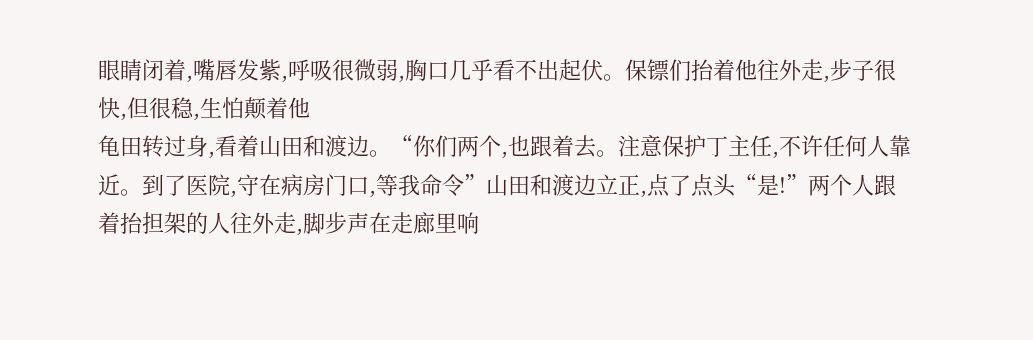眼睛闭着,嘴唇发紫,呼吸很微弱,胸口几乎看不出起伏。保镖们抬着他往外走,步子很快,但很稳,生怕颠着他
龟田转过身,看着山田和渡边。“你们两个,也跟着去。注意保护丁主任,不许任何人靠近。到了医院,守在病房门口,等我命令”山田和渡边立正,点了点头“是!”两个人跟着抬担架的人往外走,脚步声在走廊里响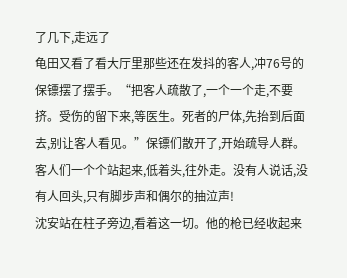了几下,走远了
龟田又看了看大厅里那些还在发抖的客人,冲76号的保镖摆了摆手。“把客人疏散了,一个一个走,不要挤。受伤的留下来,等医生。死者的尸体,先抬到后面去,别让客人看见。”保镖们散开了,开始疏导人群。客人们一个个站起来,低着头,往外走。没有人说话,没有人回头,只有脚步声和偶尔的抽泣声!
沈安站在柱子旁边,看着这一切。他的枪已经收起来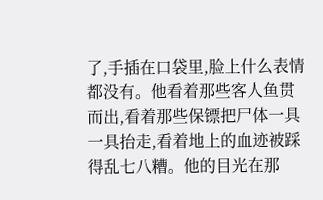了,手插在口袋里,脸上什么表情都没有。他看着那些客人鱼贯而出,看着那些保镖把尸体一具一具抬走,看着地上的血迹被踩得乱七八糟。他的目光在那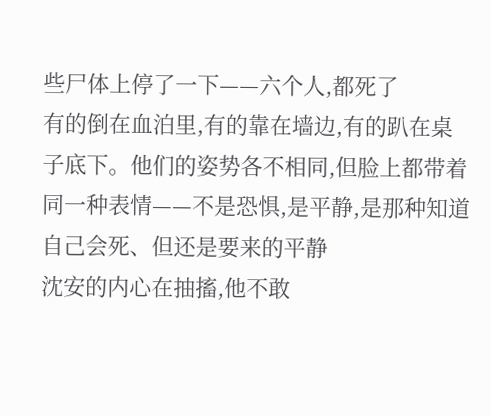些尸体上停了一下——六个人,都死了
有的倒在血泊里,有的靠在墙边,有的趴在桌子底下。他们的姿势各不相同,但脸上都带着同一种表情——不是恐惧,是平静,是那种知道自己会死、但还是要来的平静
沈安的内心在抽搐,他不敢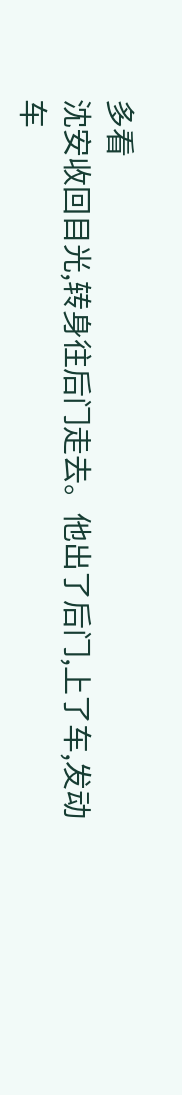多看
沈安收回目光,转身往后门走去。他出了后门,上了车,发动车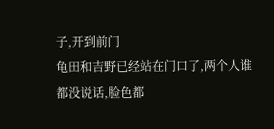子,开到前门
龟田和吉野已经站在门口了,两个人谁都没说话,脸色都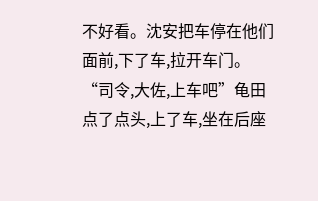不好看。沈安把车停在他们面前,下了车,拉开车门。“司令,大佐,上车吧”龟田点了点头,上了车,坐在后座